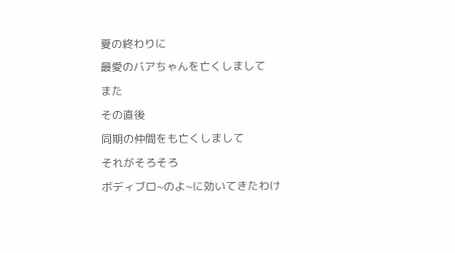夏の終わりに
最愛のバアちゃんを亡くしまして
また
その直後
同期の仲間をも亡くしまして
それがそろそろ
ボディブロ~のよ~に効いてきたわけ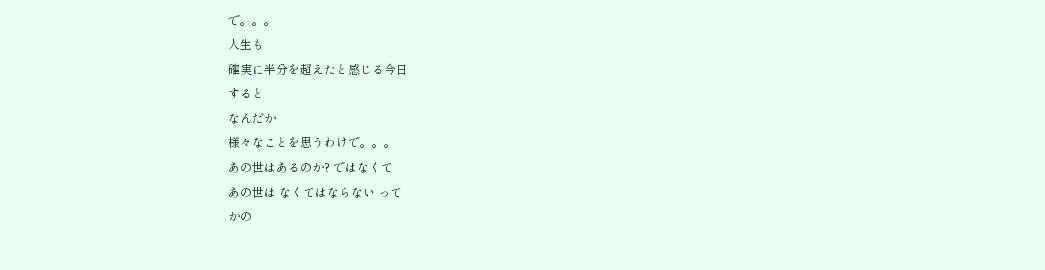で。。。
人生も
確実に半分を超えたと感じる今日
すると
なんだか
様々なことを思うわけで。。。
あの世はあるのか? ではなくて
あの世は なくてはならない って
かの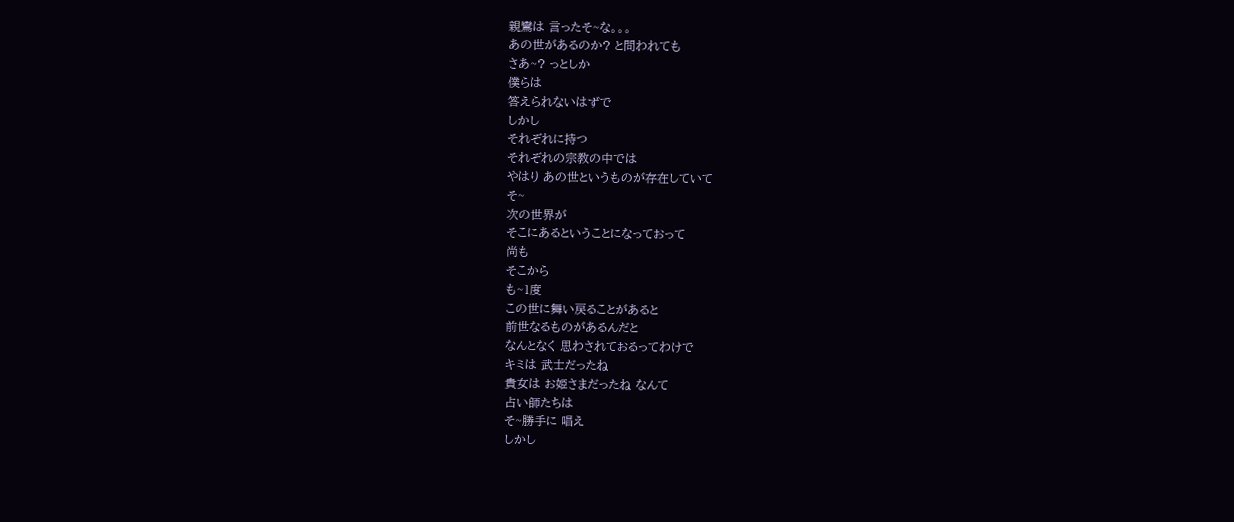親鸞は 言ったそ~な。。。
あの世があるのか? と問われても
さあ~? っとしか
僕らは
答えられないはずで
しかし
それぞれに持つ
それぞれの宗教の中では
やはり あの世というものが存在していて
そ~
次の世界が
そこにあるということになっておって
尚も
そこから
も~1度
この世に舞い戻ることがあると
前世なるものがあるんだと
なんとなく 思わされておるってわけで
キミは 武士だったね
貴女は お姫さまだったね なんて
占い師たちは
そ~勝手に 唱え
しかし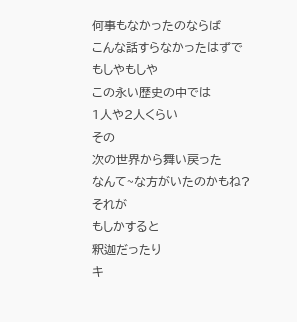何事もなかったのならば
こんな話すらなかったはずで
もしやもしや
この永い歴史の中では
1人や2人くらい
その
次の世界から舞い戻った
なんて~な方がいたのかもね?
それが
もしかすると
釈迦だったり
キ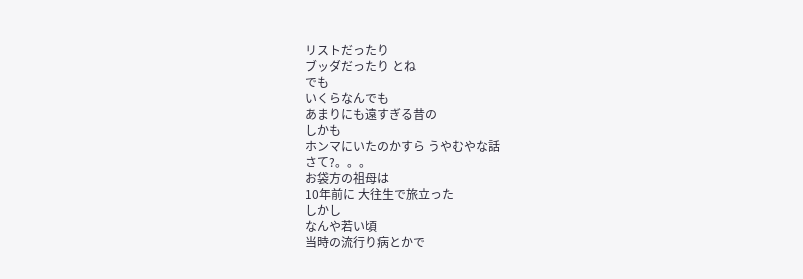リストだったり
ブッダだったり とね
でも
いくらなんでも
あまりにも遠すぎる昔の
しかも
ホンマにいたのかすら うやむやな話
さて?。。。
お袋方の祖母は
10年前に 大往生で旅立った
しかし
なんや若い頃
当時の流行り病とかで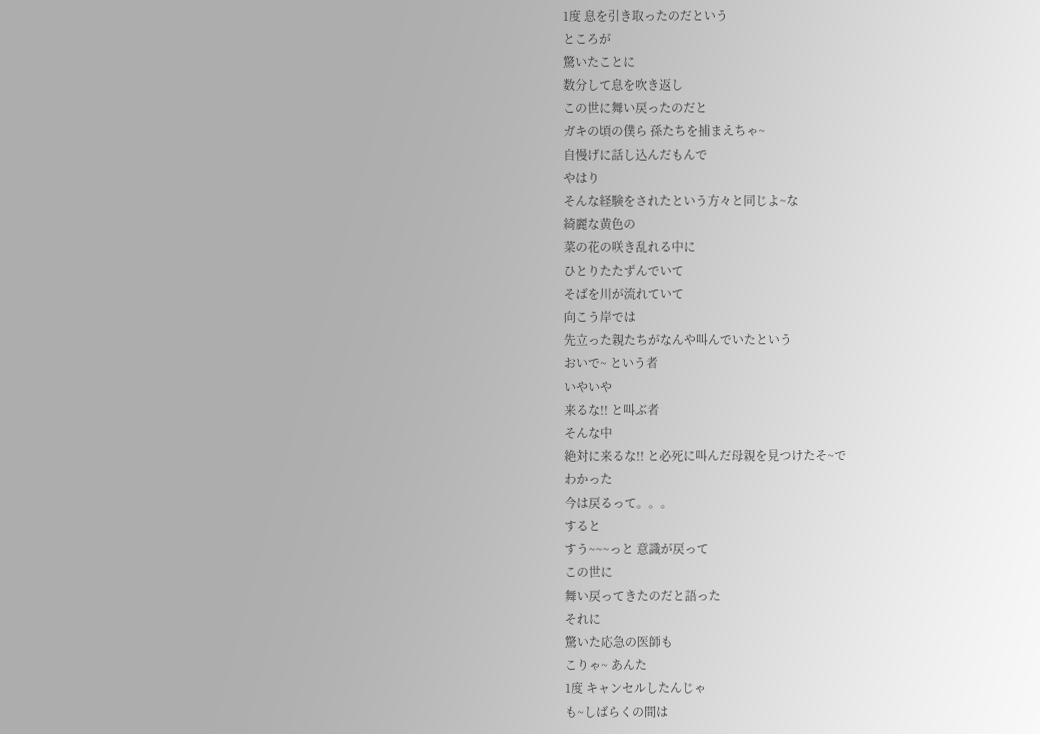1度 息を引き取ったのだという
ところが
驚いたことに
数分して息を吹き返し
この世に舞い戻ったのだと
ガキの頃の僕ら 孫たちを捕まえちゃ~
自慢げに話し込んだもんで
やはり
そんな経験をされたという方々と同じよ~な
綺麗な黄色の
菜の花の咲き乱れる中に
ひとりたたずんでいて
そばを川が流れていて
向こう岸では
先立った親たちがなんや叫んでいたという
おいで~ という者
いやいや
来るな!! と叫ぶ者
そんな中
絶対に来るな!! と必死に叫んだ母親を見つけたそ~で
わかった
今は戻るって。。。
すると
すう~~~っと 意識が戻って
この世に
舞い戻ってきたのだと語った
それに
驚いた応急の医師も
こりゃ~ あんた
1度 キャンセルしたんじゃ
も~しばらくの間は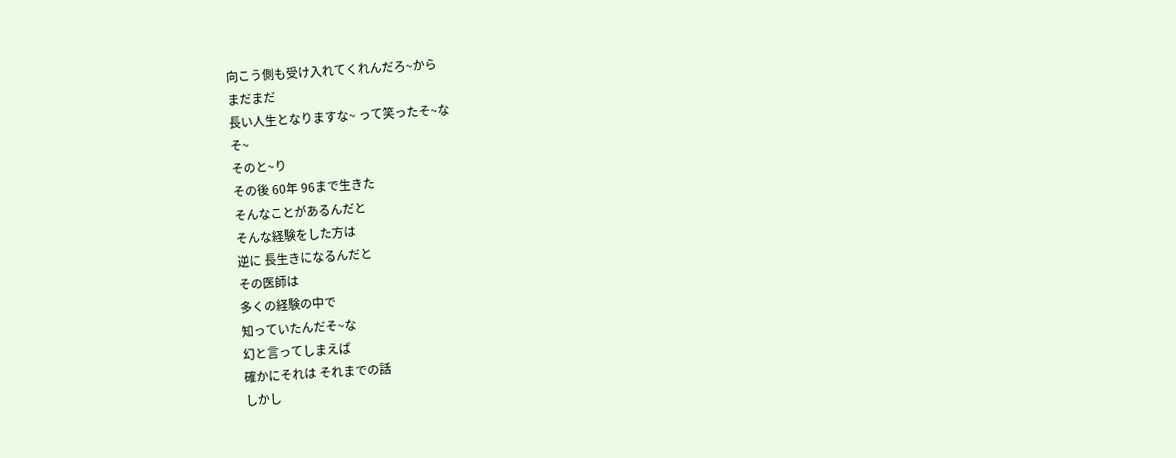向こう側も受け入れてくれんだろ~から
まだまだ
長い人生となりますな~ って笑ったそ~な
そ~
そのと~り
その後 60年 96まで生きた
そんなことがあるんだと
そんな経験をした方は
逆に 長生きになるんだと
その医師は
多くの経験の中で
知っていたんだそ~な
幻と言ってしまえば
確かにそれは それまでの話
しかし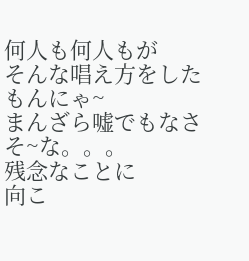何人も何人もが
そんな唱え方をしたもんにゃ~
まんざら嘘でもなさそ~な。。。
残念なことに
向こ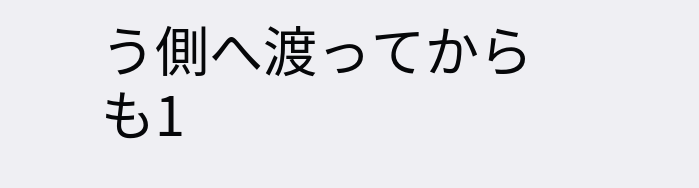う側へ渡ってから
も1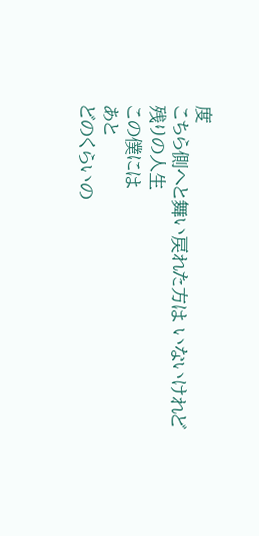度
こちら側へと舞い戻れた方は いないけれど
残りの人生
この僕には
あと
どのくらいの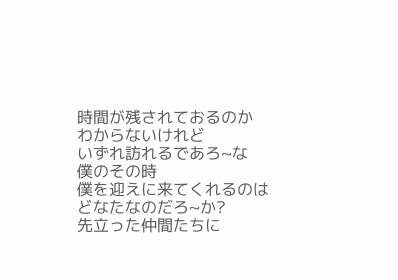時間が残されておるのか
わからないけれど
いずれ訪れるであろ~な
僕のその時
僕を迎えに来てくれるのは
どなたなのだろ~か?
先立った仲間たちに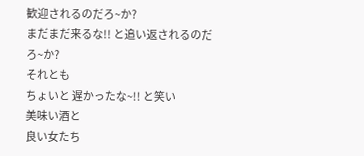歓迎されるのだろ~か?
まだまだ来るな!! と追い返されるのだろ~か?
それとも
ちょいと 遅かったな~!! と笑い
美味い酒と
良い女たち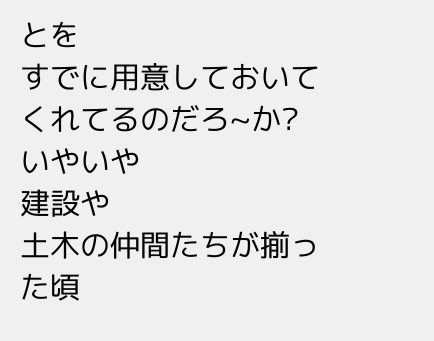とを
すでに用意しておいて くれてるのだろ~か?
いやいや
建設や
土木の仲間たちが揃った頃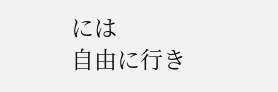には
自由に行き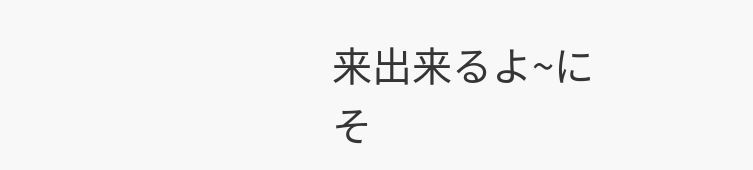来出来るよ~に
そ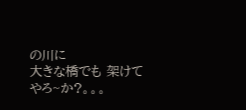の川に
大きな橋でも 架けてやろ~か?。。。